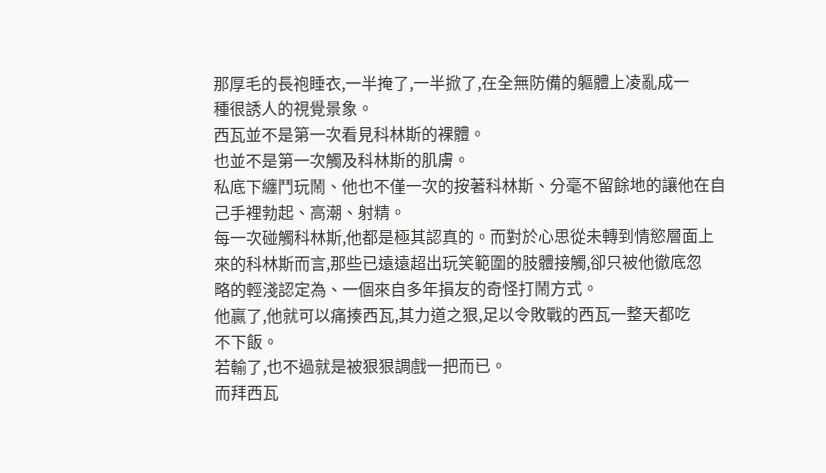那厚毛的長袍睡衣,一半掩了,一半掀了,在全無防備的軀體上凌亂成一
種很誘人的視覺景象。
西瓦並不是第一次看見科林斯的裸體。
也並不是第一次觸及科林斯的肌膚。
私底下纏鬥玩鬧、他也不僅一次的按著科林斯、分毫不留餘地的讓他在自
己手裡勃起、高潮、射精。
每一次碰觸科林斯,他都是極其認真的。而對於心思從未轉到情慾層面上
來的科林斯而言,那些已遠遠超出玩笑範圍的肢體接觸,卻只被他徹底忽
略的輕淺認定為、一個來自多年損友的奇怪打鬧方式。
他贏了,他就可以痛揍西瓦,其力道之狠,足以令敗戰的西瓦一整天都吃
不下飯。
若輸了,也不過就是被狠狠調戲一把而已。
而拜西瓦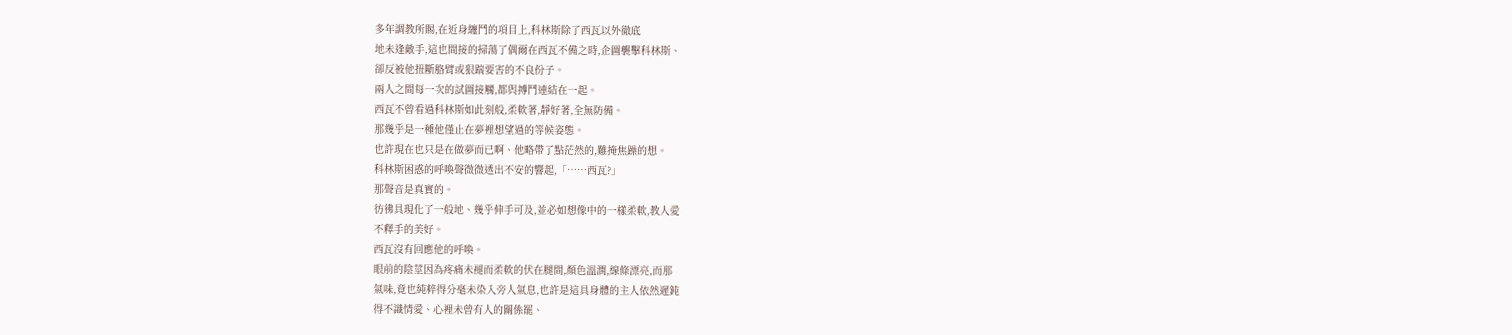多年調教所賜,在近身纏鬥的項目上,科林斯除了西瓦以外徹底
地未逢敵手,這也間接的掃蕩了偶爾在西瓦不備之時,企圖襲擊科林斯、
卻反被他扭斷胳臂或狠踹要害的不良份子。
兩人之間每一次的試圖接觸,都與搏鬥連結在一起。
西瓦不曾看過科林斯如此刻般,柔軟著,靜好著,全無防備。
那幾乎是一種他僅止在夢裡想望過的等候姿態。
也許現在也只是在做夢而已啊、他略帶了點茫然的,難掩焦躁的想。
科林斯困惑的呼喚聲微微透出不安的響起,「……西瓦?」
那聲音是真實的。
彷彿具現化了一般地、幾乎伸手可及,並必如想像中的一樣柔軟,教人愛
不釋手的美好。
西瓦沒有回應他的呼喚。
眼前的陰莖因為疼痛未褪而柔軟的伏在腿間,顏色溫潤,線條漂亮,而那
氣味,竟也純粹得分毫未染入旁人氣息,也許是這具身體的主人依然遲鈍
得不識情愛、心裡未曾有人的關係罷、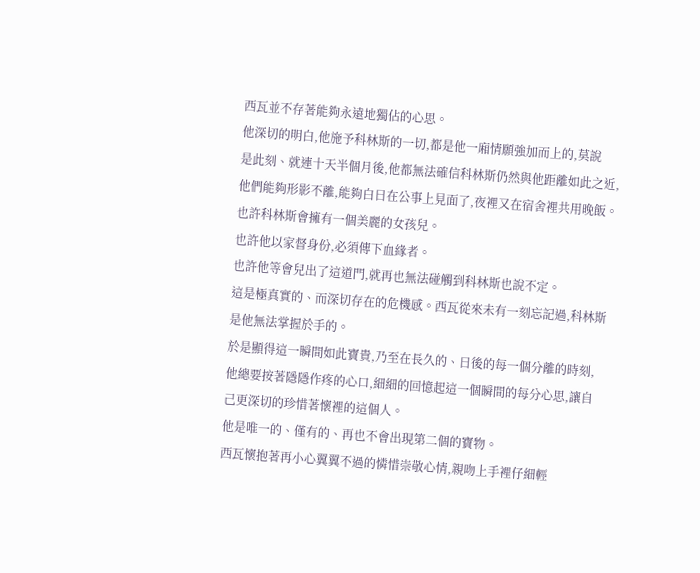西瓦並不存著能夠永遠地獨佔的心思。
他深切的明白,他施予科林斯的一切,都是他一廂情願強加而上的,莫說
是此刻、就連十天半個月後,他都無法確信科林斯仍然與他距離如此之近,
他們能夠形影不離,能夠白日在公事上見面了,夜裡又在宿舍裡共用晚飯。
也許科林斯會擁有一個美麗的女孩兒。
也許他以家督身份,必須傳下血緣者。
也許他等會兒出了這道門,就再也無法碰觸到科林斯也說不定。
這是極真實的、而深切存在的危機感。西瓦從來未有一刻忘記過,科林斯
是他無法掌握於手的。
於是顯得這一瞬間如此寶貴,乃至在長久的、日後的每一個分離的時刻,
他總要按著隱隱作疼的心口,細細的回憶起這一個瞬間的每分心思,讓自
己更深切的珍惜著懷裡的這個人。
他是唯一的、僅有的、再也不會出現第二個的寶物。
西瓦懷抱著再小心翼翼不過的憐惜崇敬心情,親吻上手裡仔細輕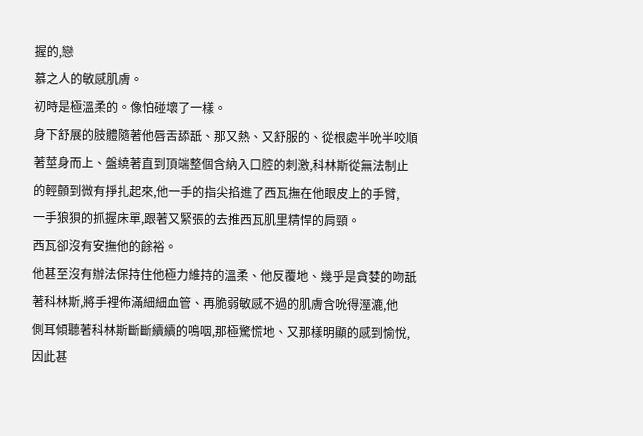握的,戀
慕之人的敏感肌膚。
初時是極溫柔的。像怕碰壞了一樣。
身下舒展的肢體隨著他唇舌舔舐、那又熱、又舒服的、從根處半吮半咬順
著莖身而上、盤繞著直到頂端整個含納入口腔的刺激,科林斯從無法制止
的輕顫到微有掙扎起來,他一手的指尖掐進了西瓦撫在他眼皮上的手臂,
一手狼狽的抓握床單,跟著又緊張的去推西瓦肌里精悍的肩頸。
西瓦卻沒有安撫他的餘裕。
他甚至沒有辦法保持住他極力維持的溫柔、他反覆地、幾乎是貪婪的吻舐
著科林斯,將手裡佈滿細細血管、再脆弱敏感不過的肌膚含吮得溼漉,他
側耳傾聽著科林斯斷斷續續的鳴咽,那極驚慌地、又那樣明顯的感到愉悅,
因此甚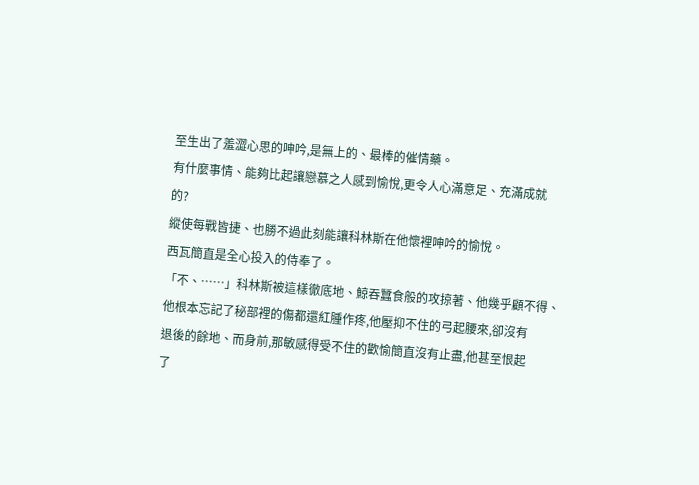至生出了羞澀心思的呻吟,是無上的、最棒的催情藥。
有什麼事情、能夠比起讓戀慕之人感到愉悅,更令人心滿意足、充滿成就
的?
縱使每戰皆捷、也勝不過此刻能讓科林斯在他懷裡呻吟的愉悅。
西瓦簡直是全心投入的侍奉了。
「不、……」科林斯被這樣徹底地、鯨吞蠶食般的攻掠著、他幾乎顧不得、
他根本忘記了秘部裡的傷都還紅腫作疼,他壓抑不住的弓起腰來,卻沒有
退後的餘地、而身前,那敏感得受不住的歡愉簡直沒有止盡,他甚至恨起
了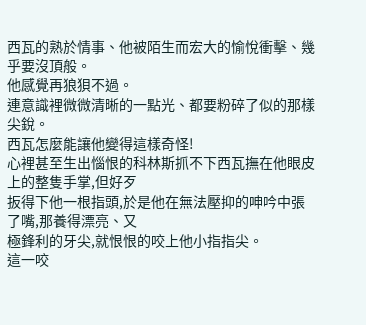西瓦的熟於情事、他被陌生而宏大的愉悅衝擊、幾乎要沒頂般。
他感覺再狼狽不過。
連意識裡微微清晰的一點光、都要粉碎了似的那樣尖銳。
西瓦怎麼能讓他變得這樣奇怪!
心裡甚至生出惱恨的科林斯抓不下西瓦撫在他眼皮上的整隻手掌,但好歹
扳得下他一根指頭,於是他在無法壓抑的呻吟中張了嘴,那養得漂亮、又
極鋒利的牙尖,就恨恨的咬上他小指指尖。
這一咬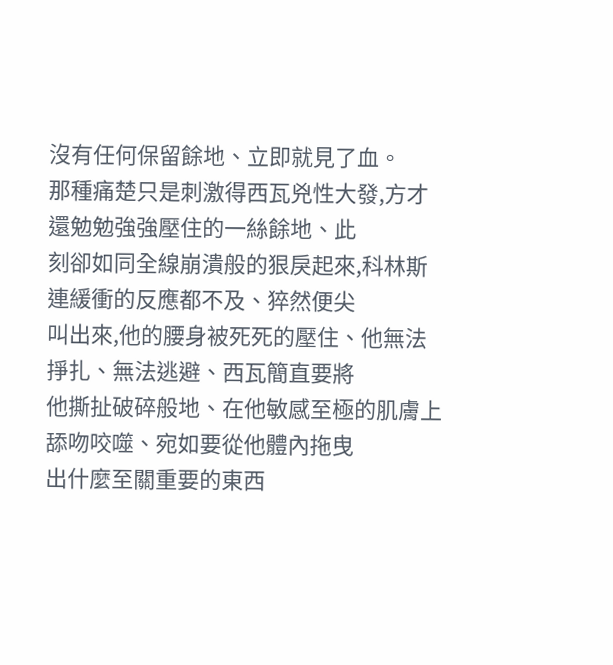沒有任何保留餘地、立即就見了血。
那種痛楚只是刺激得西瓦兇性大發,方才還勉勉強強壓住的一絲餘地、此
刻卻如同全線崩潰般的狠戾起來,科林斯連緩衝的反應都不及、猝然便尖
叫出來,他的腰身被死死的壓住、他無法掙扎、無法逃避、西瓦簡直要將
他撕扯破碎般地、在他敏感至極的肌膚上舔吻咬噬、宛如要從他體內拖曳
出什麼至關重要的東西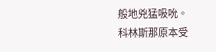般地兇猛吸吮。
科林斯那原本受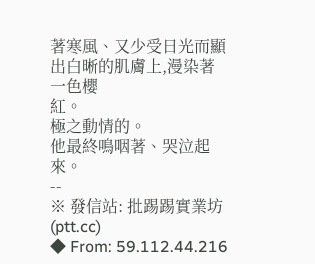著寒風、又少受日光而顯出白晰的肌膚上,漫染著一色櫻
紅。
極之動情的。
他最終鳴咽著、哭泣起來。
--
※ 發信站: 批踢踢實業坊(ptt.cc)
◆ From: 59.112.44.216